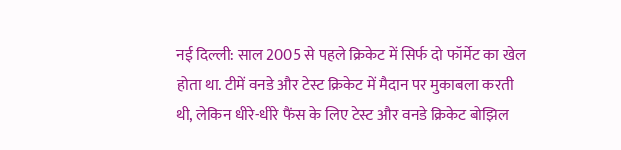नई दिल्ली: साल 2005 से पहले क्रिकेट में सिर्फ दो फॉर्मेट का खेल होता था. टीमें वनडे और टेस्ट क्रिकेट में मैदान पर मुकाबला करती थी, लेकिन धीरे-धीरे फैंस के लिए टेस्ट और वनडे क्रिकेट बोझिल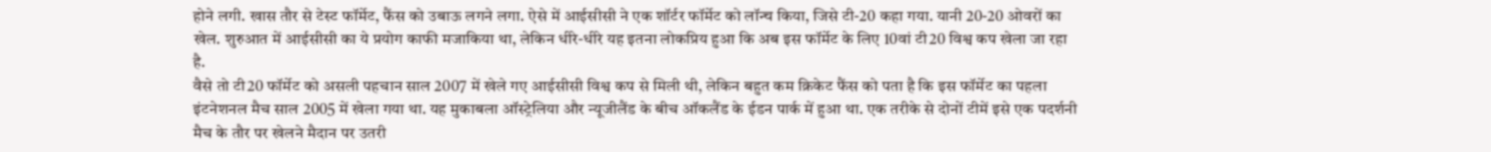होने लगी. खास तौर से टेस्ट फॉर्मेट, फैंस को उबाऊ लगने लगा. ऐसे में आईसीसी ने एक शॉर्टर फॉर्मेट को लॉन्च किया, जिसे टी-20 कहा गया. यानी 20-20 ओवरों का खेल. शुरुआत में आईसीसी का ये प्रयोग काफी मजाकिया था, लेकिन धीरे-धीरे यह इतना लोकप्रिय हुआ कि अब इस फॉर्मेट के लिए 10वां टी20 विश्व कप खेला जा रहा है.
वैसे तो टी20 फॉर्मेट को असली पहचान साल 2007 में खेले गए आईसीसी विश्व कप से मिली थी, लेकिन बहुत कम क्रिकेट फैंस को पता है कि इस फॉर्मेट का पहला इंटनेशनल मैच साल 2005 में खेला गया था. यह मुकाबला ऑस्ट्रेलिया और न्यूजीलैंड के बीच ऑकलैंड के ईडन पार्क में हुआ था. एक तरीके से दोनों टीमें इसे एक पदर्शनी मैच के तौर पर खेलने मैदान पर उतरी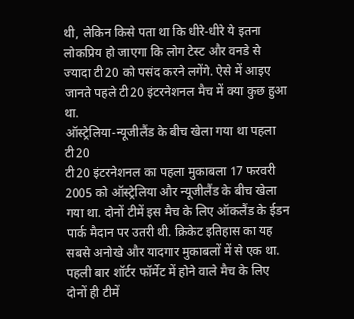थी, लेकिन किसे पता था कि धीरे-धीरे ये इतना लोकप्रिय हो जाएगा कि लोग टेस्ट और वनडे से ज्यादा टी20 को पसंद करने लगेंगे. ऐसे में आइए जानते पहले टी20 इंटरनेशनल मैच में क्या कुछ हुआ था.
ऑस्ट्रेलिया-न्यूजीलैंड के बीच खेला गया था पहला टी20
टी20 इंटरनेशनल का पहला मुकाबला 17 फरवरी 2005 को ऑस्ट्रेलिया और न्यूजीलैंड के बीच खेला गया था. दोनों टीमें इस मैच के लिए ऑकलैंड के ईडन पार्क मैदान पर उतरी थी. क्रिकेट इतिहास का यह सबसे अनोखे और यादगार मुकाबलों में से एक था. पहली बार शॉर्टर फॉर्मेट में होने वाले मैच के लिए दोनों ही टीमें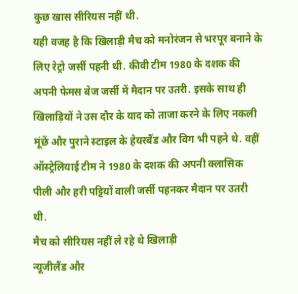कुछ खास सीरियस नहीं थी.
यही वजह है कि खिलाड़ी मैच को मनोरंजन से भरपूर बनाने के लिए रेट्रो जर्सी पहनी थी. कीवी टीम 1980 के दशक की अपनी फेमस बेज जर्सी में मैदान पर उतरी. इसके साथ ही खिलाड़ियों ने उस दौर के याद को ताजा करने के लिए नकली मूंछें और पुराने स्टाइल के हेयरबैंड और विग भी पहने थे. वहीं ऑस्ट्रेलियाई टीम ने 1980 के दशक की अपनी क्लासिक पीली और हरी पट्टियों वाली जर्सी पहनकर मैदान पर उतरी थी.
मैच को सीरियस नहीं ले रहे थे खिलाड़ी
न्यूजीलैंड और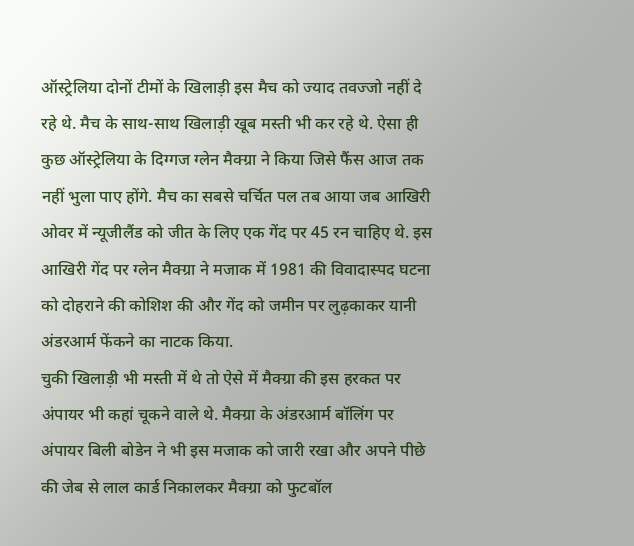ऑस्ट्रेलिया दोनों टीमों के खिलाड़ी इस मैच को ज्याद तवज्जो नहीं दे रहे थे. मैच के साथ-साथ खिलाड़ी खूब मस्ती भी कर रहे थे. ऐसा ही कुछ ऑस्ट्रेलिया के दिग्गज ग्लेन मैक्ग्रा ने किया जिसे फैंस आज तक नहीं भुला पाए होंगे. मैच का सबसे चर्चित पल तब आया जब आखिरी ओवर में न्यूजीलैंड को जीत के लिए एक गेंद पर 45 रन चाहिए थे. इस आखिरी गेंद पर ग्लेन मैक्ग्रा ने मजाक में 1981 की विवादास्पद घटना को दोहराने की कोशिश की और गेंद को जमीन पर लुढ़काकर यानी अंडरआर्म फेंकने का नाटक किया.
चुकी खिलाड़ी भी मस्ती में थे तो ऐसे में मैक्ग्रा की इस हरकत पर अंपायर भी कहां चूकने वाले थे. मैक्ग्रा के अंडरआर्म बॉलिंग पर अंपायर बिली बोडेन ने भी इस मजाक को जारी रखा और अपने पीछे की जेब से लाल कार्ड निकालकर मैक्ग्रा को फुटबॉल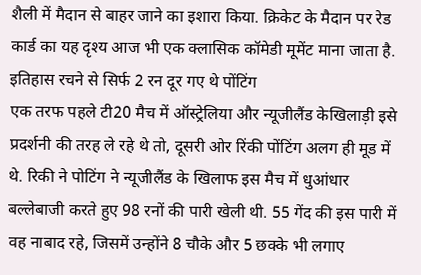शैली में मैदान से बाहर जाने का इशारा किया. क्रिकेट के मैदान पर रेड कार्ड का यह दृश्य आज भी एक क्लासिक कॉमेडी मूमेंट माना जाता है.
इतिहास रचने से सिर्फ 2 रन दूर गए थे पोंटिंग
एक तरफ पहले टी20 मैच में ऑस्ट्रेलिया और न्यूजीलैंड केखिलाड़ी इसे प्रदर्शनी की तरह ले रहे थे तो, दूसरी ओर रिंकी पोंटिंग अलग ही मूड में थे. रिकी ने पोटिंग ने न्यूजीलैंड के खिलाफ इस मैच में धुआंधार बल्लेबाजी करते हुए 98 रनों की पारी खेली थी. 55 गेंद की इस पारी में वह नाबाद रहे, जिसमें उन्होंने 8 चौके और 5 छक्के भी लगाए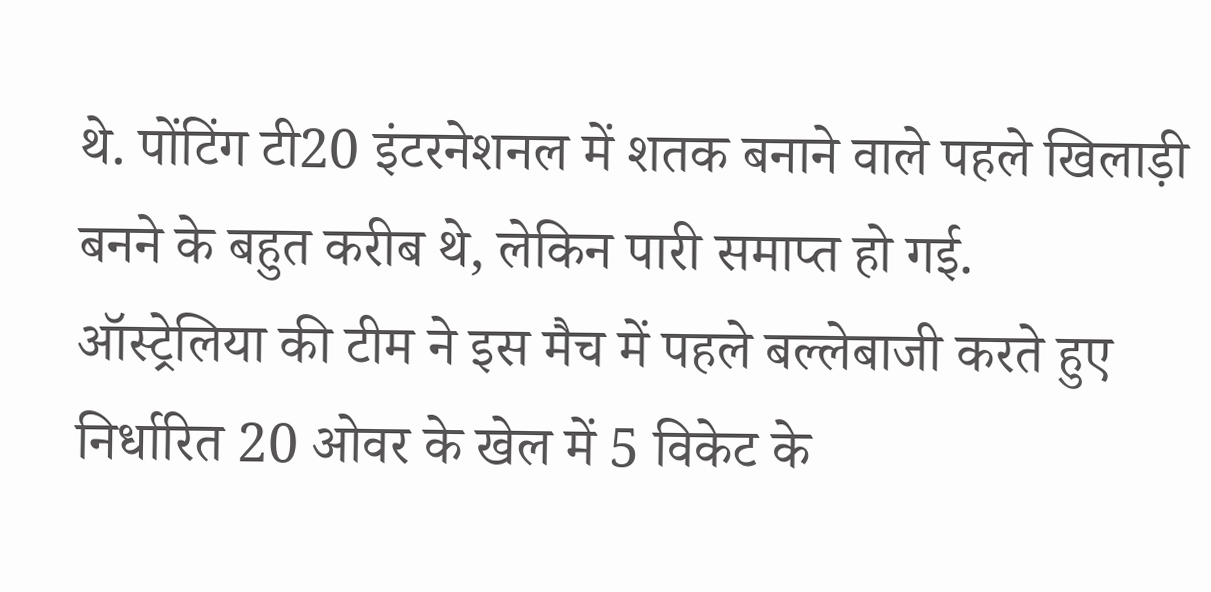थे. पोंटिंग टी20 इंटरनेशनल में शतक बनाने वाले पहले खिलाड़ी बनने के बहुत करीब थे, लेकिन पारी समाप्त हो गई.
ऑस्ट्रेलिया की टीम ने इस मैच में पहले बल्लेबाजी करते हुए निर्धारित 20 ओवर के खेल में 5 विकेट के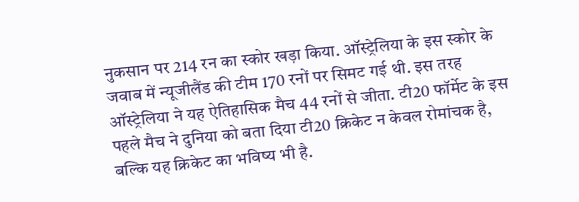नुकसान पर 214 रन का स्कोर खड़ा किया. ऑस्ट्रेलिया के इस स्कोर के जवाब में न्यूजीलैंड की टीम 170 रनों पर सिमट गई थी. इस तरह ऑस्ट्रेलिया ने यह ऐतिहासिक मैच 44 रनों से जीता. टी20 फॉर्मेट के इस पहले मैच ने दुनिया को बता दिया टी20 क्रिकेट न केवल रोमांचक है, बल्कि यह क्रिकेट का भविष्य भी है.